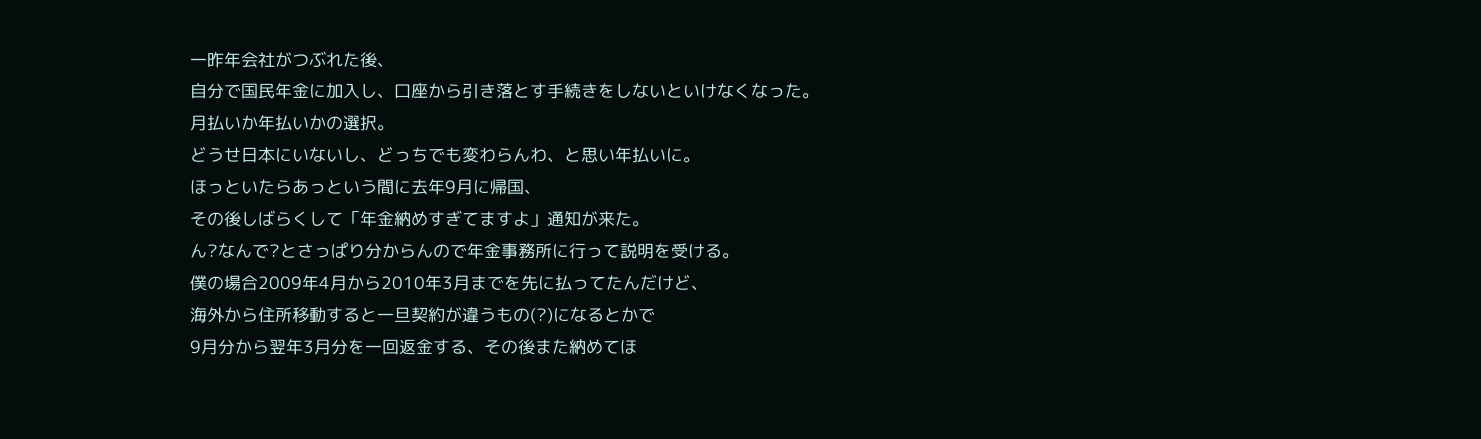一昨年会社がつぶれた後、
自分で国民年金に加入し、口座から引き落とす手続きをしないといけなくなった。
月払いか年払いかの選択。
どうせ日本にいないし、どっちでも変わらんわ、と思い年払いに。
ほっといたらあっという間に去年9月に帰国、
その後しばらくして「年金納めすぎてますよ」通知が来た。
ん?なんで?とさっぱり分からんので年金事務所に行って説明を受ける。
僕の場合2009年4月から2010年3月までを先に払ってたんだけど、
海外から住所移動すると一旦契約が違うもの(?)になるとかで
9月分から翌年3月分を一回返金する、その後また納めてほ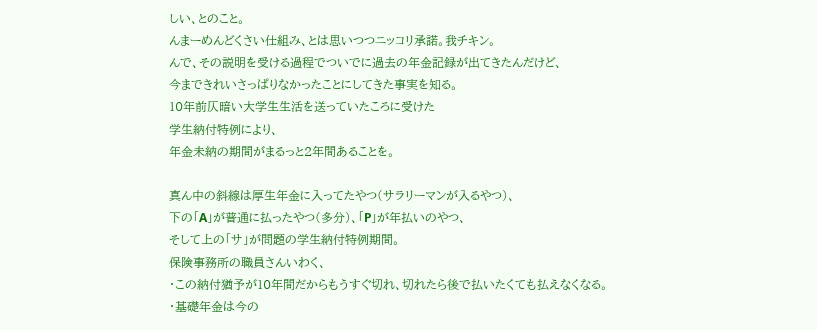しい、とのこと。
んまーめんどくさい仕組み、とは思いつつニッコリ承諾。我チキン。
んで、その説明を受ける過程でついでに過去の年金記録が出てきたんだけど、
今まできれいさっぱりなかったことにしてきた事実を知る。
10年前仄暗い大学生生活を送っていたころに受けた
学生納付特例により、
年金未納の期間がまるっと2年間あることを。

真ん中の斜線は厚生年金に入ってたやつ(サラリーマンが入るやつ)、
下の「A」が普通に払ったやつ(多分)、「P」が年払いのやつ、
そして上の「サ」が問題の学生納付特例期間。
保険事務所の職員さんいわく、
・この納付猶予が10年間だからもうすぐ切れ、切れたら後で払いたくても払えなくなる。
・基礎年金は今の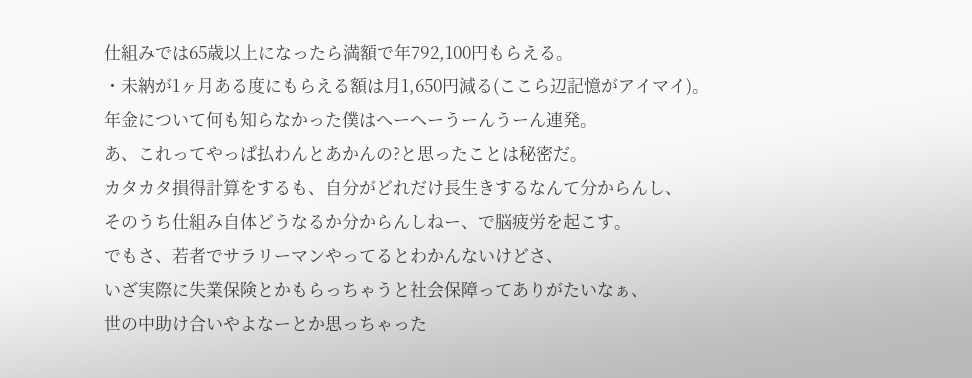仕組みでは65歳以上になったら満額で年792,100円もらえる。
・未納が1ヶ月ある度にもらえる額は月1,650円減る(ここら辺記憶がアイマイ)。
年金について何も知らなかった僕はへーへーうーんうーん連発。
あ、これってやっぱ払わんとあかんの?と思ったことは秘密だ。
カタカタ損得計算をするも、自分がどれだけ長生きするなんて分からんし、
そのうち仕組み自体どうなるか分からんしねー、で脳疲労を起こす。
でもさ、若者でサラリーマンやってるとわかんないけどさ、
いざ実際に失業保険とかもらっちゃうと社会保障ってありがたいなぁ、
世の中助け合いやよなーとか思っちゃった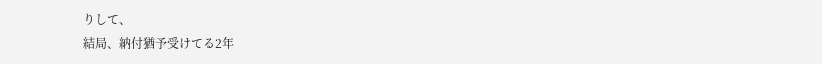りして、
結局、納付猶予受けてる2年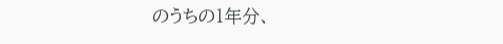のうちの1年分、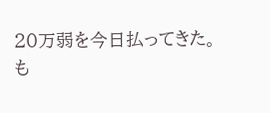20万弱を今日払ってきた。
も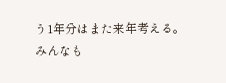う1年分はまた来年考える。
みんなも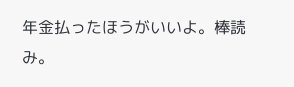年金払ったほうがいいよ。棒読み。